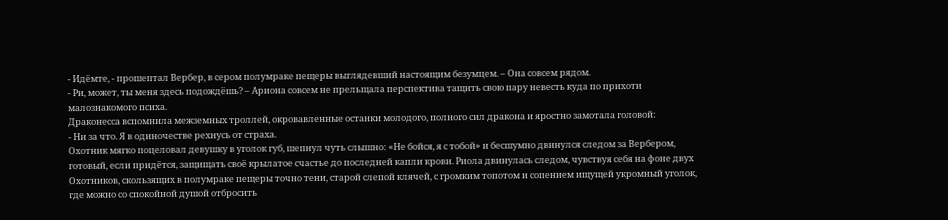- Идёмте, - прошептал Вербер, в сером полумраке пещеры выглядевший настоящим безумцем. – Она совсем рядом.
- Ри, может, ты меня здесь подождёшь? – Ариона совсем не прельщала перспектива тащить свою пару невесть куда по прихоти малознакомого психа.
Драконесса вспомнила межземных троллей, окровавленные останки молодого, полного сил дракона и яростно замотала головой:
- Ни за что. Я в одиночестве рехнусь от страха.
Охотник мягко поцеловал девушку в уголок губ, шепнул чуть слышно: «Не бойся, я с тобой» и бесшумно двинулся следом за Вербером, готовый, если придётся, защищать своё крылатое счастье до последней капли крови. Риола двинулась следом, чувствуя себя на фоне двух Охотников, скользящих в полумраке пещеры точно тени, старой слепой клячей, с громким топотом и сопением ищущей укромный уголок, где можно со спокойной душой отбросить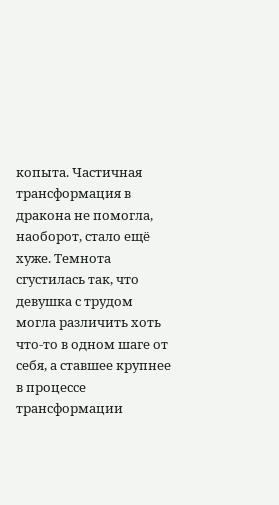копыта. Частичная трансформация в дракона не помогла, наоборот, стало ещё хуже. Темнота сгустилась так, что девушка с трудом могла различить хоть что-то в одном шаге от себя, а ставшее крупнее в процессе трансформации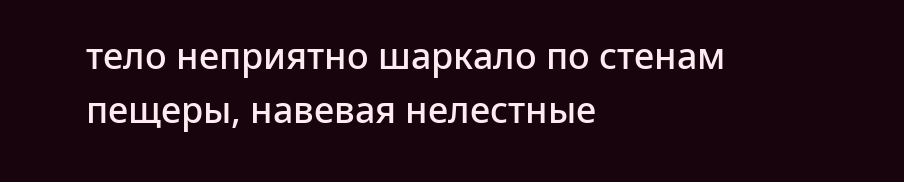тело неприятно шаркало по стенам пещеры, навевая нелестные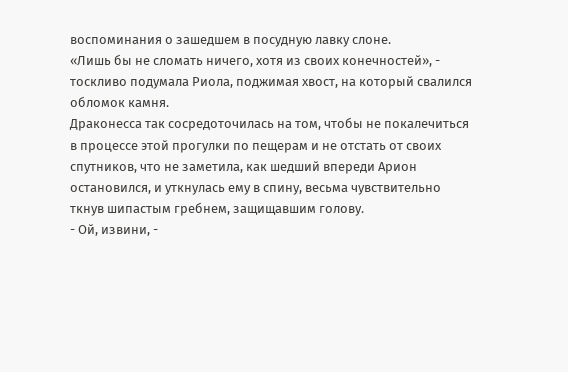воспоминания о зашедшем в посудную лавку слоне.
«Лишь бы не сломать ничего, хотя из своих конечностей», - тоскливо подумала Риола, поджимая хвост, на который свалился обломок камня.
Драконесса так сосредоточилась на том, чтобы не покалечиться в процессе этой прогулки по пещерам и не отстать от своих спутников, что не заметила, как шедший впереди Арион остановился, и уткнулась ему в спину, весьма чувствительно ткнув шипастым гребнем, защищавшим голову.
- Ой, извини, -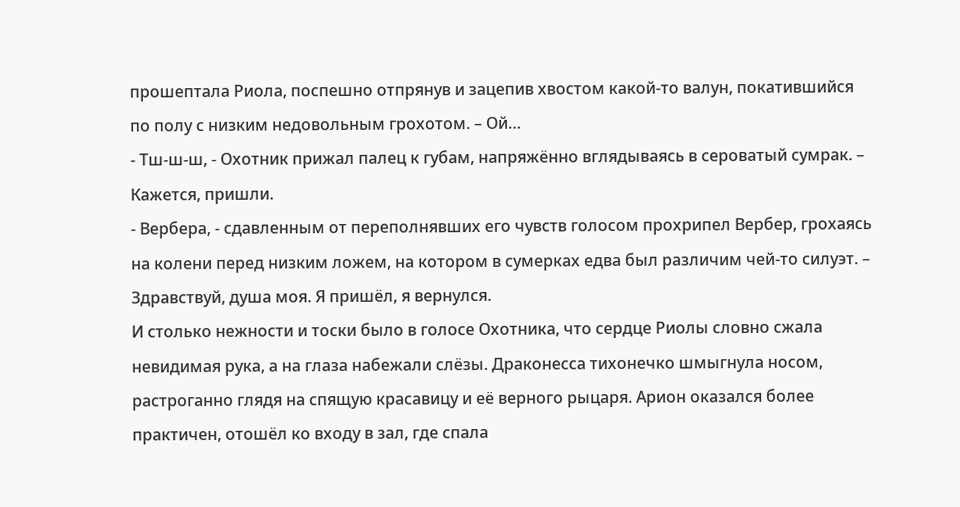прошептала Риола, поспешно отпрянув и зацепив хвостом какой-то валун, покатившийся по полу с низким недовольным грохотом. – Ой…
- Тш-ш-ш, - Охотник прижал палец к губам, напряжённо вглядываясь в сероватый сумрак. – Кажется, пришли.
- Вербера, - сдавленным от переполнявших его чувств голосом прохрипел Вербер, грохаясь на колени перед низким ложем, на котором в сумерках едва был различим чей-то силуэт. – Здравствуй, душа моя. Я пришёл, я вернулся.
И столько нежности и тоски было в голосе Охотника, что сердце Риолы словно сжала невидимая рука, а на глаза набежали слёзы. Драконесса тихонечко шмыгнула носом, растроганно глядя на спящую красавицу и её верного рыцаря. Арион оказался более практичен, отошёл ко входу в зал, где спала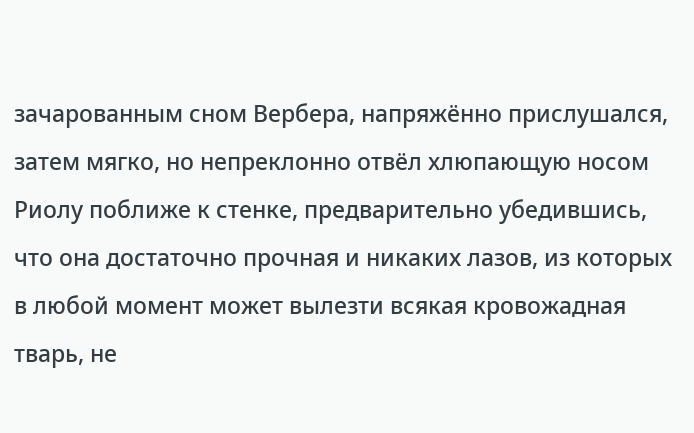зачарованным сном Вербера, напряжённо прислушался, затем мягко, но непреклонно отвёл хлюпающую носом Риолу поближе к стенке, предварительно убедившись, что она достаточно прочная и никаких лазов, из которых в любой момент может вылезти всякая кровожадная тварь, не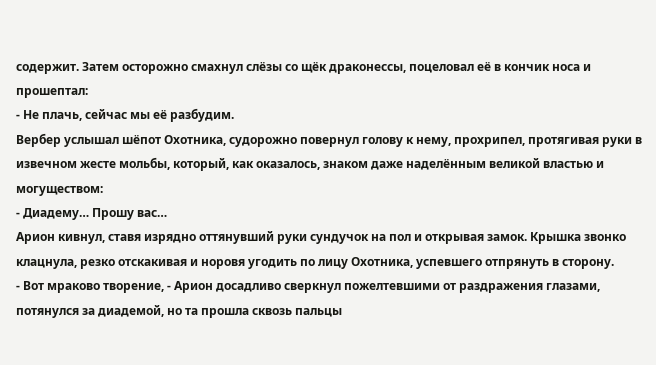содержит. Затем осторожно смахнул слёзы со щёк драконессы, поцеловал её в кончик носа и прошептал:
- Не плачь, сейчас мы её разбудим.
Вербер услышал шёпот Охотника, судорожно повернул голову к нему, прохрипел, протягивая руки в извечном жесте мольбы, который, как оказалось, знаком даже наделённым великой властью и могуществом:
- Диадему… Прошу вас…
Арион кивнул, ставя изрядно оттянувший руки сундучок на пол и открывая замок. Крышка звонко клацнула, резко отскакивая и норовя угодить по лицу Охотника, успевшего отпрянуть в сторону.
- Вот мраково творение, - Арион досадливо сверкнул пожелтевшими от раздражения глазами, потянулся за диадемой, но та прошла сквозь пальцы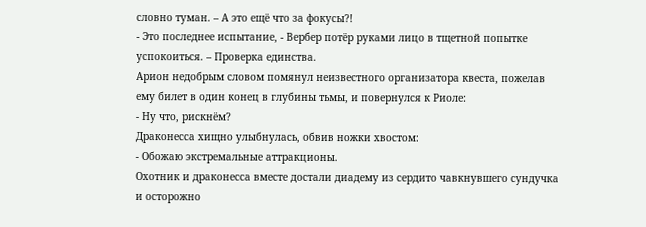словно туман. – А это ещё что за фокусы?!
- Это последнее испытание, - Вербер потёр руками лицо в тщетной попытке успокоиться. – Проверка единства.
Арион недобрым словом помянул неизвестного организатора квеста, пожелав ему билет в один конец в глубины тьмы, и повернулся к Риоле:
- Ну что, рискнём?
Драконесса хищно улыбнулась, обвив ножки хвостом:
- Обожаю экстремальные аттракционы.
Охотник и драконесса вместе достали диадему из сердито чавкнувшего сундучка и осторожно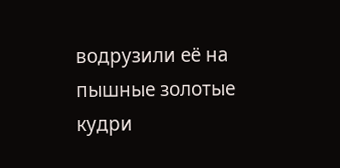водрузили её на пышные золотые кудри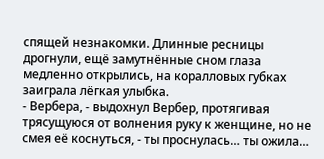спящей незнакомки. Длинные ресницы дрогнули, ещё замутнённые сном глаза медленно открылись, на коралловых губках заиграла лёгкая улыбка.
- Вербера, - выдохнул Вербер, протягивая трясущуюся от волнения руку к женщине, но не смея её коснуться, - ты проснулась… ты ожила…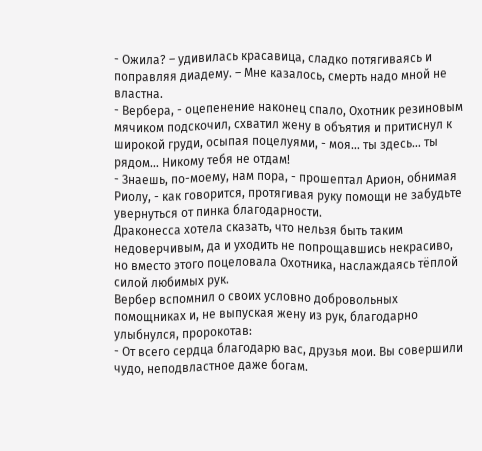- Ожила? – удивилась красавица, сладко потягиваясь и поправляя диадему. – Мне казалось, смерть надо мной не властна.
- Вербера, - оцепенение наконец спало, Охотник резиновым мячиком подскочил, схватил жену в объятия и притиснул к широкой груди, осыпая поцелуями, - моя… ты здесь… ты рядом… Никому тебя не отдам!
- Знаешь, по-моему, нам пора, - прошептал Арион, обнимая Риолу, - как говорится, протягивая руку помощи не забудьте увернуться от пинка благодарности.
Драконесса хотела сказать, что нельзя быть таким недоверчивым, да и уходить не попрощавшись некрасиво, но вместо этого поцеловала Охотника, наслаждаясь тёплой силой любимых рук.
Вербер вспомнил о своих условно добровольных помощниках и, не выпуская жену из рук, благодарно улыбнулся, пророкотав:
- От всего сердца благодарю вас, друзья мои. Вы совершили чудо, неподвластное даже богам.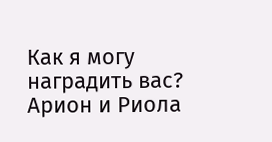Как я могу наградить вас?
Арион и Риола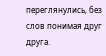переглянулись, без слов понимая друг друга.